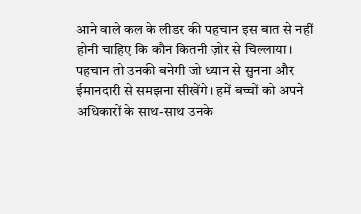आने वाले कल के लीडर की पहचान इस बात से नहीं होनी चाहिए कि कौन कितनी ज़ोर से चिल्लाया। पहचान तो उनकी बनेगी जो ध्यान से सुनना और ईमानदारी से समझना सीखेंगे। हमें बच्चों को अपने अधिकारों के साथ-साथ उनके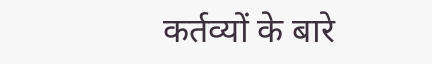कर्तव्यों के बारे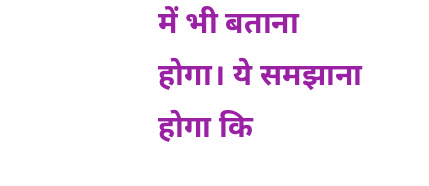में भी बताना होगा। ये समझाना होगा कि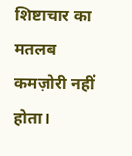शिष्टाचार का मतलब कमज़ोरी नहीं होता।